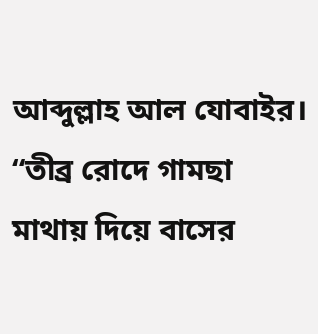আব্দুল্লাহ আল যোবাইর।
“তীব্র রোদে গামছা মাথায় দিয়ে বাসের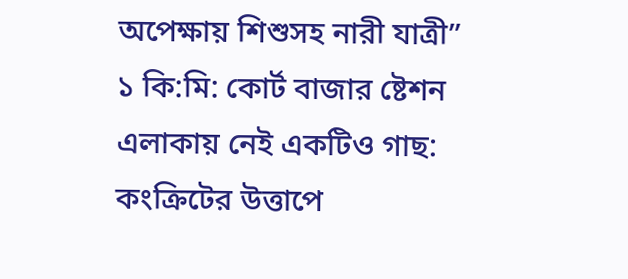অপেক্ষায় শিশুসহ নারী যাত্রী” ১ কি:মি: কোর্ট বাজার ষ্টেশন এলাকায় নেই একটিও গাছ: কংক্রিটের উত্তাপে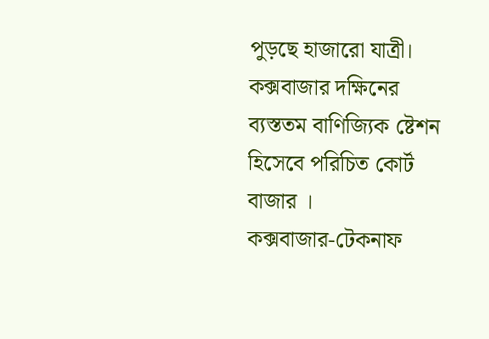পুড়ছে হাজারো যাত্রী।
কক্সবাজার দক্ষিনের ব্যস্ততম বাণিজ্যিক ষ্টেশন হিসেবে পরিচিত কোর্ট বাজার ।
কক্সবাজার-টেকনাফ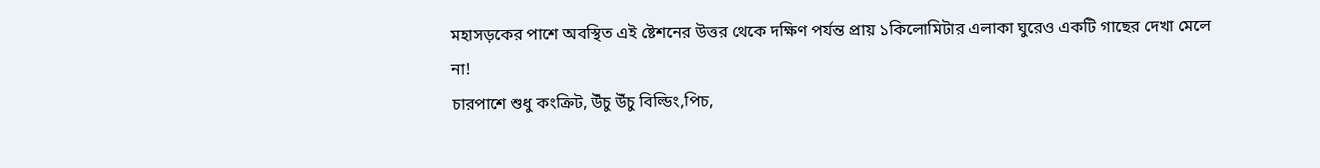মহাসড়কের পাশে অবস্থিত এই ষ্টেশনের উত্তর থেকে দক্ষিণ পর্যন্ত প্রায় ১কিলোমিটার এলাকা ঘুরেও একটি গাছের দেখা মেলে না!
চারপাশে শুধু কংক্রিট, উঁচু উঁচু বিল্ডিং,পিচ,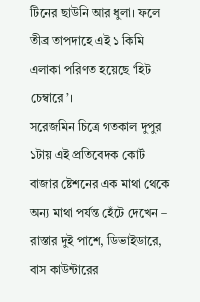টিনের ছাউনি আর ধুলা। ফলে তীব্র তাপদাহে এই ১ কিমি এলাকা পরিণত হয়েছে ‘হিট চেম্বারে’।
সরেজমিন চিত্রে গতকাল দুপুর ১টায় এই প্রতিবেদক কোর্ট বাজার ষ্টেশনের এক মাথা থেকে অন্য মাথা পর্যন্ত হেঁটে দেখেন – রাস্তার দুই পাশে, ডিভাইডারে, বাস কাউন্টারের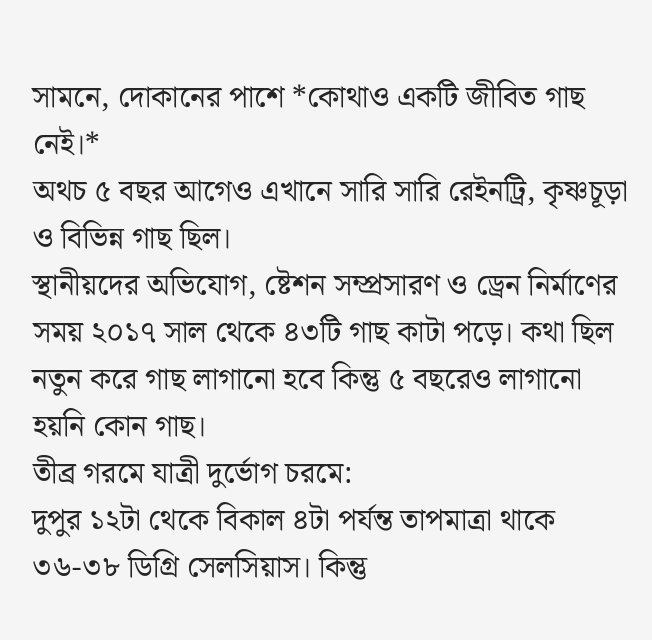সামনে, দোকানের পাশে *কোথাও একটি জীবিত গাছ নেই।*
অথচ ৫ বছর আগেও এখানে সারি সারি রেইনট্রি, কৃষ্ণচূড়া ও বিভিন্ন গাছ ছিল।
স্থানীয়দের অভিযোগ, ষ্টেশন সম্প্রসারণ ও ড্রেন নির্মাণের সময় ২০১৭ সাল থেকে ৪৩টি গাছ কাটা পড়ে। কথা ছিল নতুন করে গাছ লাগানো হবে কিন্তু ৫ বছরেও লাগানো হয়নি কোন গাছ।
তীব্র গরমে যাত্রী দুর্ভোগ চরমে:
দুপুর ১২টা থেকে বিকাল ৪টা পর্যন্ত তাপমাত্রা থাকে ৩৬-৩৮ ডিগ্রি সেলসিয়াস। কিন্তু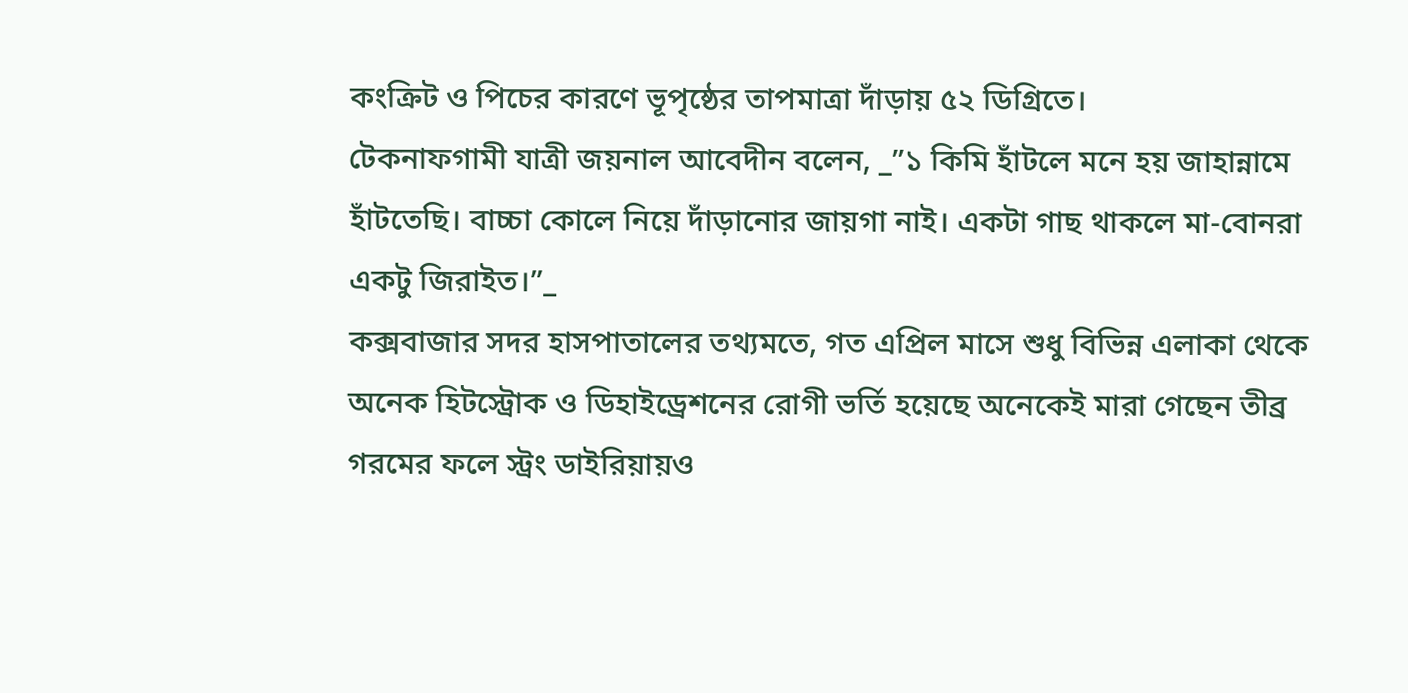কংক্রিট ও পিচের কারণে ভূপৃষ্ঠের তাপমাত্রা দাঁড়ায় ৫২ ডিগ্রিতে।
টেকনাফগামী যাত্রী জয়নাল আবেদীন বলেন, _”১ কিমি হাঁটলে মনে হয় জাহান্নামে হাঁটতেছি। বাচ্চা কোলে নিয়ে দাঁড়ানোর জায়গা নাই। একটা গাছ থাকলে মা-বোনরা একটু জিরাইত।”_
কক্সবাজার সদর হাসপাতালের তথ্যমতে, গত এপ্রিল মাসে শুধু বিভিন্ন এলাকা থেকে অনেক হিটস্ট্রোক ও ডিহাইড্রেশনের রোগী ভর্তি হয়েছে অনেকেই মারা গেছেন তীব্র গরমের ফলে স্ট্রং ডাইরিয়ায়ও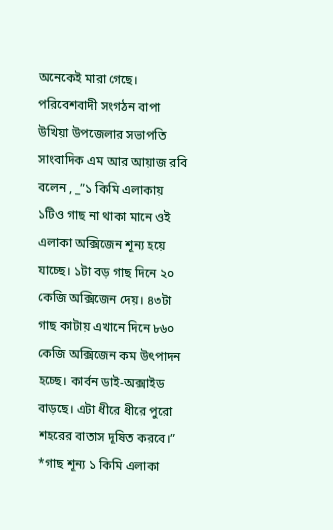অনেকেই মারা গেছে।
পরিবেশবাদী সংগঠন বাপা উখিয়া উপজেলার সভাপতি সাংবাদিক এম আর আয়াজ রবি বলেন , _”১ কিমি এলাকায় ১টিও গাছ না থাকা মানে ওই এলাকা অক্সিজেন শূন্য হয়ে যাচ্ছে। ১টা বড় গাছ দিনে ২০ কেজি অক্সিজেন দেয়। ৪৩টা গাছ কাটায় এখানে দিনে ৮৬০ কেজি অক্সিজেন কম উৎপাদন হচ্ছে। কার্বন ডাই-অক্সাইড বাড়ছে। এটা ধীরে ধীরে পুরো শহরের বাতাস দূষিত করবে।”
*গাছ শূন্য ১ কিমি এলাকা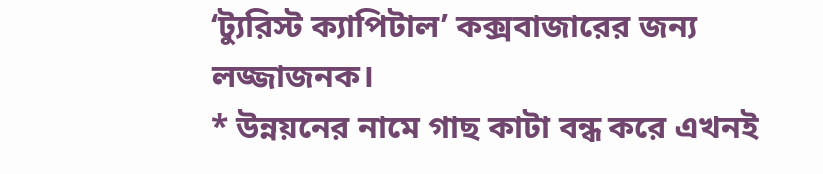‘ট্যুরিস্ট ক্যাপিটাল’ কক্সবাজারের জন্য লজ্জাজনক।
* উন্নয়নের নামে গাছ কাটা বন্ধ করে এখনই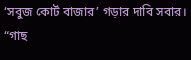‘সবুজ কোর্ট বাজার’ গড়ার দাবি সবার।
“গাছ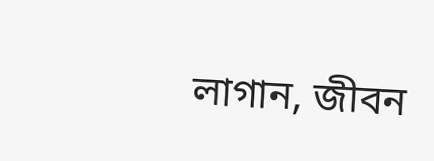লাগান, জীবন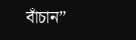বাঁচান”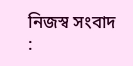নিজস্ব সংবাদ :